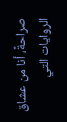صراحةً، أنا من عشاق الروايات التي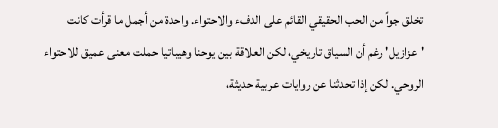تخلق جواً من الحب الحقيقي القائم على الدفء والاحتواء. واحدة من أجمل ما قرأت كانت 'عزازيل' رغم أن السياق تاريخي، لكن العلاقة بين يوحنا وهيباتيا حملت معنى عميق للاحتواء الروحي. لكن إذا تحدثنا عن روايات عربية حديثة،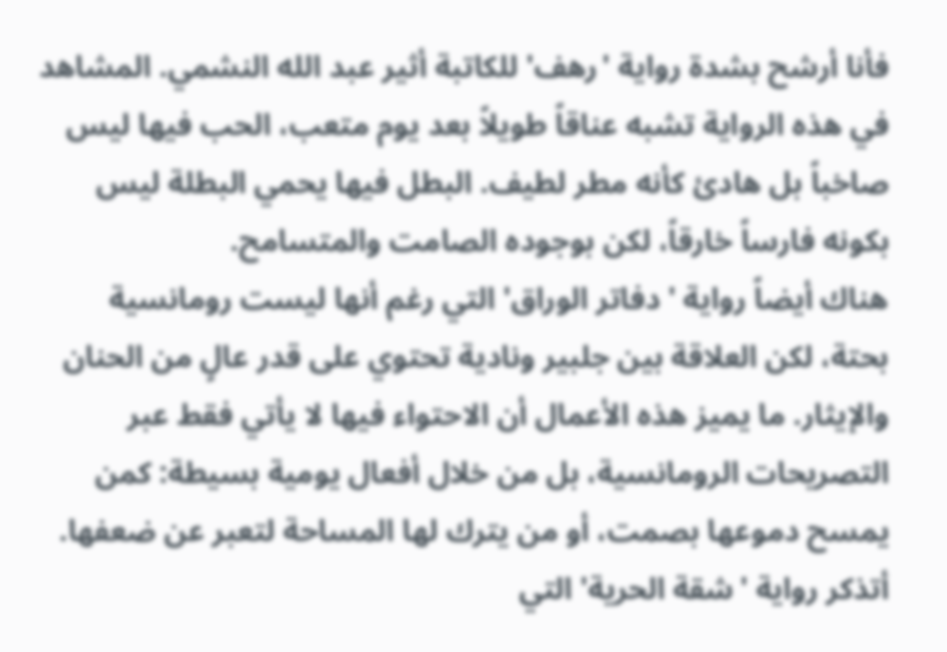فأنا أرشح بشدة رواية 'رهف' للكاتبة أثير عبد الله النشمي. المشاهد في هذه الرواية تشبه عناقاً طويلاً بعد يوم متعب، الحب فيها ليس صاخباً بل هادئ كأنه مطر لطيف. البطل فيها يحمي البطلة ليس بكونه فارساً خارقاً، لكن بوجوده الصامت والمتسامح.
هناك أيضاً رواية 'دفاتر الوراق' التي رغم أنها ليست رومانسية بحتة، لكن العلاقة بين جلبير ونادية تحتوي على قدر عالٍ من الحنان والإيثار. ما يميز هذه الأعمال أن الاحتواء فيها لا يأتي فقط عبر التصريحات الرومانسية، بل من خلال أفعال يومية بسيطة: كمن يمسح دموعها بصمت، أو من يترك لها المساحة لتعبر عن ضعفها. أتذكر رواية 'شقة الحرية' التي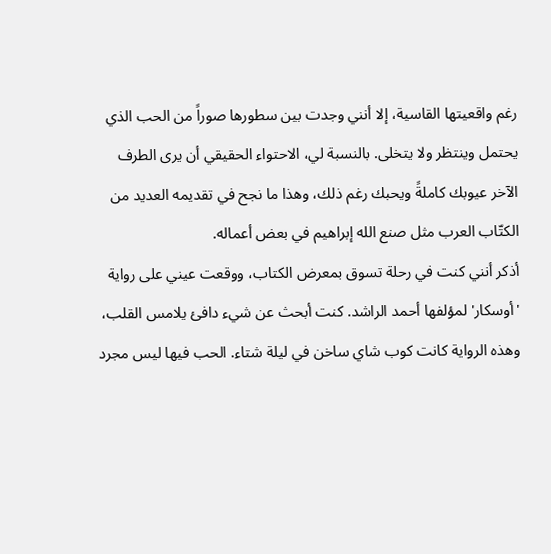رغم واقعيتها القاسية، إلا أنني وجدت بين سطورها صوراً من الحب الذي يحتمل وينتظر ولا يتخلى. بالنسبة لي، الاحتواء الحقيقي أن يرى الطرف الآخر عيوبك كاملةً ويحبك رغم ذلك، وهذا ما نجح في تقديمه العديد من الكتّاب العرب مثل صنع الله إبراهيم في بعض أعماله.
أذكر أنني كنت في رحلة تسوق بمعرض الكتاب، ووقعت عيني على رواية 'أوسكار' لمؤلفها أحمد الراشد. كنت أبحث عن شيء دافئ يلامس القلب، وهذه الرواية كانت كوب شاي ساخن في ليلة شتاء. الحب فيها ليس مجرد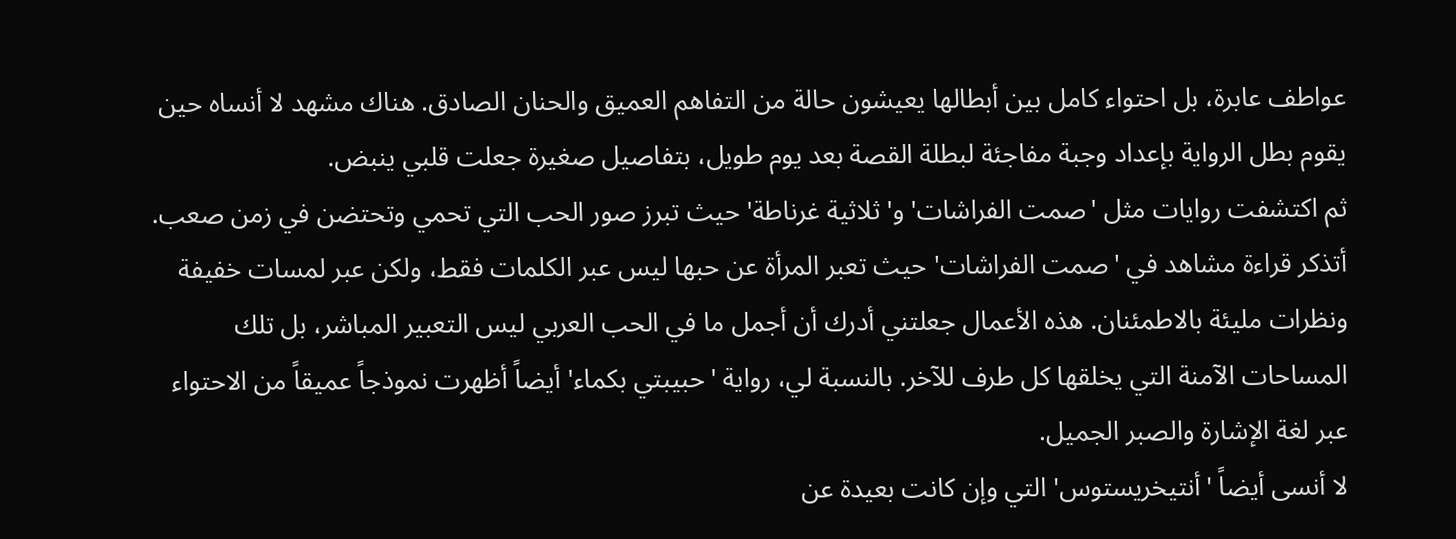عواطف عابرة، بل احتواء كامل بين أبطالها يعيشون حالة من التفاهم العميق والحنان الصادق. هناك مشهد لا أنساه حين يقوم بطل الرواية بإعداد وجبة مفاجئة لبطلة القصة بعد يوم طويل، بتفاصيل صغيرة جعلت قلبي ينبض.
ثم اكتشفت روايات مثل 'صمت الفراشات' و'ثلاثية غرناطة' حيث تبرز صور الحب التي تحمي وتحتضن في زمن صعب. أتذكر قراءة مشاهد في 'صمت الفراشات' حيث تعبر المرأة عن حبها ليس عبر الكلمات فقط، ولكن عبر لمسات خفيفة ونظرات مليئة بالاطمئنان. هذه الأعمال جعلتني أدرك أن أجمل ما في الحب العربي ليس التعبير المباشر، بل تلك المساحات الآمنة التي يخلقها كل طرف للآخر. بالنسبة لي، رواية 'حبيبتي بكماء' أيضاً أظهرت نموذجاً عميقاً من الاحتواء عبر لغة الإشارة والصبر الجميل.
لا أنسى أيضاً 'أنتيخريستوس' التي وإن كانت بعيدة عن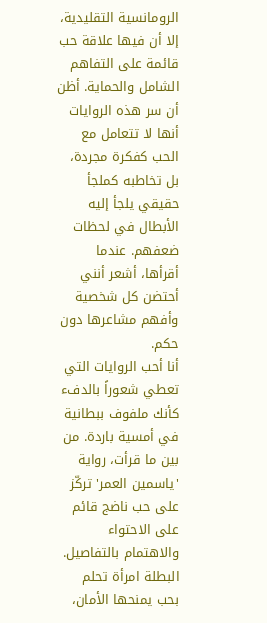الرومانسية التقليدية، إلا أن فيها علاقة حب قائمة على التفاهم الشامل والحماية. أظن أن سر هذه الروايات أنها لا تتعامل مع الحب كفكرة مجردة، بل تخاطبه كملجأ حقيقي يلجأ إليه الأبطال في لحظات ضعفهم. عندما أقرأها، أشعر أنني أحتضن كل شخصية وأفهم مشاعرها دون حكم.
أنا أحب الروايات التي تعطي شعوراً بالدفء كأنك ملفوف ببطانية في أمسية باردة. من بين ما قرأت، رواية 'ياسمين العمر' تركّز على حب ناضج قائم على الاحتواء والاهتمام بالتفاصيل. البطلة امرأة تحلم بحب يمنحها الأمان،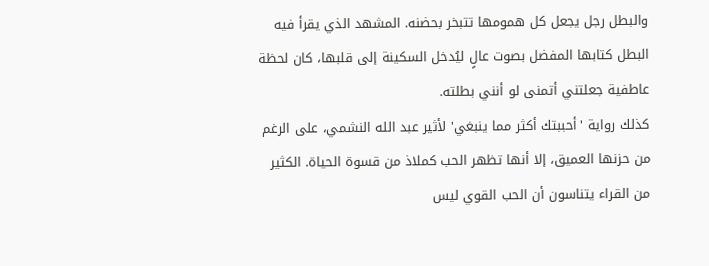والبطل رجل يجعل كل همومها تتبخر بحضنه. المشهد الذي يقرأ فيه البطل كتابها المفضل بصوت عالٍ ليُدخل السكينة إلى قلبها، كان لحظة عاطفية جعلتني أتمنى لو أنني بطلته.
كذلك رواية 'أحببتك أكثر مما ينبغي' لأثير عبد الله النشمي، على الرغم من حزنها العميق، إلا أنها تظهر الحب كملاذ من قسوة الحياة. الكثير من القراء يتناسون أن الحب القوي ليس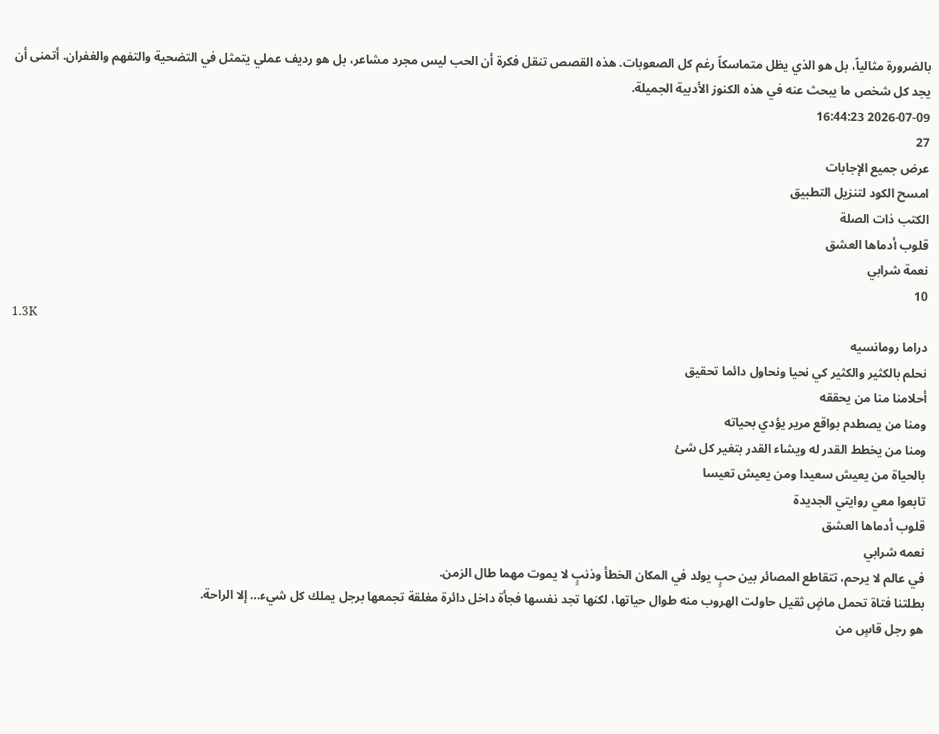بالضرورة مثالياً، بل هو الذي يظل متماسكاً رغم كل الصعوبات. هذه القصص تنقل فكرة أن الحب ليس مجرد مشاعر، بل هو رديف عملي يتمثل في التضحية والتفهم والغفران. أتمنى أن يجد كل شخص ما يبحث عنه في هذه الكنوز الأدبية الجميلة.
2026-07-09 16:44:23
27
عرض جميع الإجابات
امسح الكود لتنزيل التطبيق
الكتب ذات الصلة
قلوب أدماها العشق
نعمة شرابي
10
1.3K
دراما رومانسيه
نحلم بالكثير والكثير كي نحيا ونحاول دائما تحقيق
أحلامنا منا من يحققه
ومنا من يصطدم بواقع مرير يؤدي بحياته
ومنا من يخطط القدر له ويشاء القدر بتغير كل شئ
بالحياة من يعيش سعيدا ومن يعيش تعيسا
تابعوا معي روايتي الجديدة
قلوب أدماها العشق
نعمه شرابي
في عالم لا يرحم، تتقاطع المصائر بين حبٍ يولد في المكان الخطأ وذنبٍ لا يموت مهما طال الزمن.
بطلتنا فتاة تحمل ماضٍ ثقيل حاولت الهروب منه طوال حياتها، لكنها تجد نفسها فجأة داخل دائرة مغلقة تجمعها برجل يملك كل شيء… إلا الراحة.
هو رجل قاسٍ من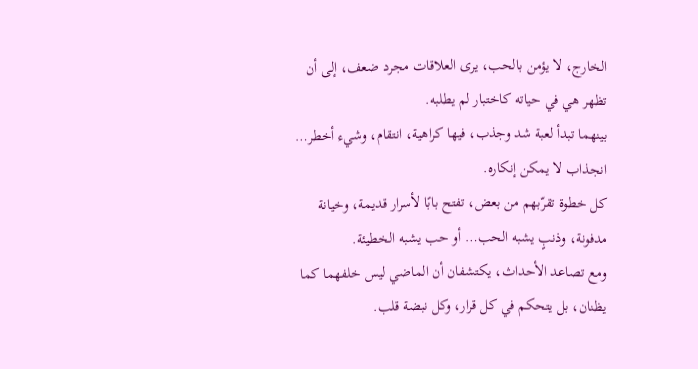الخارج، لا يؤمن بالحب، يرى العلاقات مجرد ضعف، إلى أن تظهر هي في حياته كاختبار لم يطلبه.
بينهما تبدأ لعبة شد وجذب، فيها كراهية، انتقام، وشيء أخطر… انجذاب لا يمكن إنكاره.
كل خطوة تقرّبهم من بعض، تفتح بابًا لأسرار قديمة، وخيانة مدفونة، وذنبٍ يشبه الحب… أو حب يشبه الخطيئة.
ومع تصاعد الأحداث، يكتشفان أن الماضي ليس خلفهما كما يظنان، بل يتحكم في كل قرار، وكل نبضة قلب.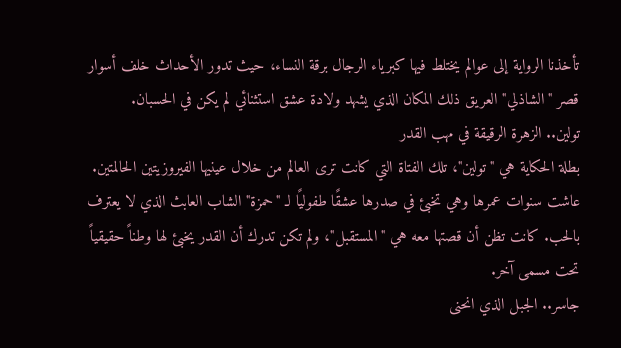تأخذنا الرواية إلى عوالم يختلط فيها كبرياء الرجال برقة النساء، حيث تدور الأحداث خلف أسوار قصر "الشاذلي" العريق ذلك المكان الذي يشهد ولادة عشق استثنائي لم يكن في الحسبان.
تولين.. الزهرة الرقيقة في مهب القدر
بطلة الحكاية هي "تولين"، تلك الفتاة التي كانت ترى العالم من خلال عينيها الفيروزيتين الحالمتين. عاشت سنوات عمرها وهي تخبئ في صدرها عشقًا طفوليًا لـ "حمزة" الشاب العابث الذي لا يعترف بالحب. كانت تظن أن قصتها معه هي "المستقبل"، ولم تكن تدرك أن القدر يخبئ لها وطناً حقيقياً تحت مسمى آخر.
جاسر.. الجبل الذي انحنى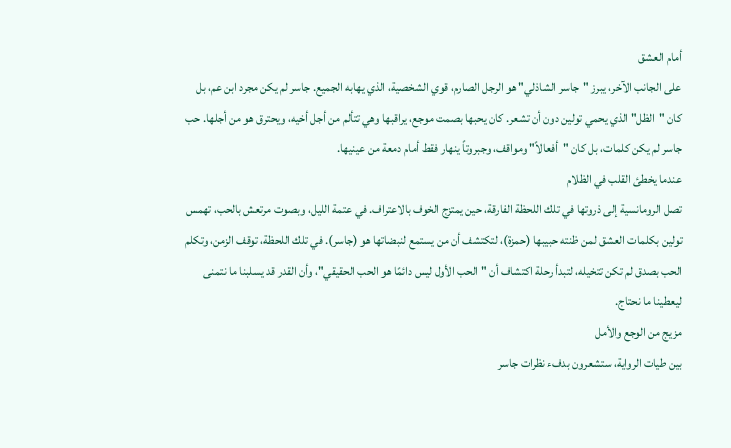أمام العشق
على الجانب الآخر، يبرز "جاسر الشاذلي" هو الرجل الصارم، قوي الشخصية، الذي يهابه الجميع. جاسر لم يكن مجرد ابن عم، بل كان "الظل" الذي يحمي تولين دون أن تشعر. كان يحبها بصمت موجع، يراقبها وهي تتألم من أجل أخيه، ويحترق هو من أجلها. حب جاسر لم يكن كلمات، بل كان "أفعالاً" ومواقف، وجبروتاً ينهار فقط أمام دمعة من عينيها.
عندما يخطئ القلب في الظلام
تصل الرومانسية إلى ذروتها في تلك اللحظة الفارقة، حين يمتزج الخوف بالاعتراف. في عتمة الليل، وبصوت مرتعش بالحب، تهمس تولين بكلمات العشق لمن ظنته حبيبها (حمزة)، لتكتشف أن من يستمع لنبضاتها هو (جاسر). في تلك اللحظة، توقف الزمن، وتكلم الحب بصدق لم تكن تتخيله، لتبدأ رحلة اكتشاف أن "الحب الأول ليس دائمًا هو الحب الحقيقي"، وأن القدر قد يسلبنا ما نتمنى ليعطينا ما نحتاج.
مزيج من الوجع والأمل
بين طيات الرواية، ستشعرون بدفء نظرات جاسر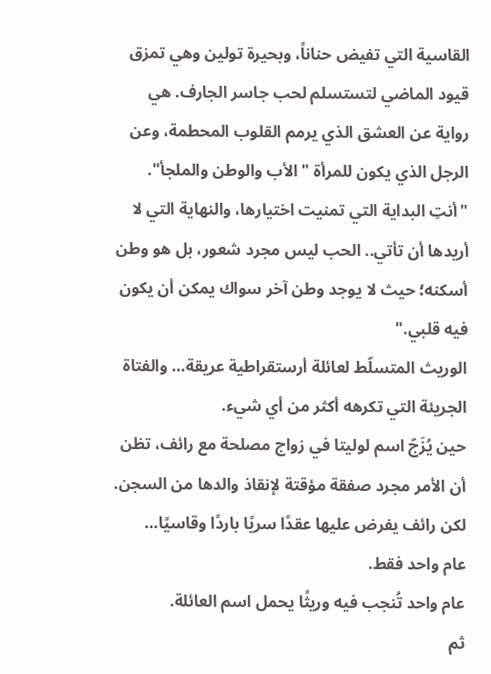القاسية التي تفيض حناناً، وبحيرة تولين وهي تمزق قيود الماضي لتستسلم لحب جاسر الجارف. هي رواية عن العشق الذي يرمم القلوب المحطمة، وعن الرجل الذي يكون للمرأة "الأب والوطن والملجأ".
"أنتِ البداية التي تمنيت اختيارها، والنهاية التي لا أريدها أن تأتي.. الحب ليس مجرد شعور، بل هو وطن أسكنه؛ حيث لا يوجد وطن آخر سواك يمكن أن يكون فيه قلبي."
الوريث المتسلّط لعائلة أرستقراطية عريقة… والفتاة الجريئة التي تكرهه أكثر من أي شيء.
حين يُزَجّ اسم لوليتا في زواج مصلحة مع رائف، تظن أن الأمر مجرد صفقة مؤقتة لإنقاذ والدها من السجن.
لكن رائف يفرض عليها عقدًا سريًا باردًا وقاسيًا…
عام واحد فقط.
عام واحد تُنجب فيه وريثًا يحمل اسم العائلة.
ثم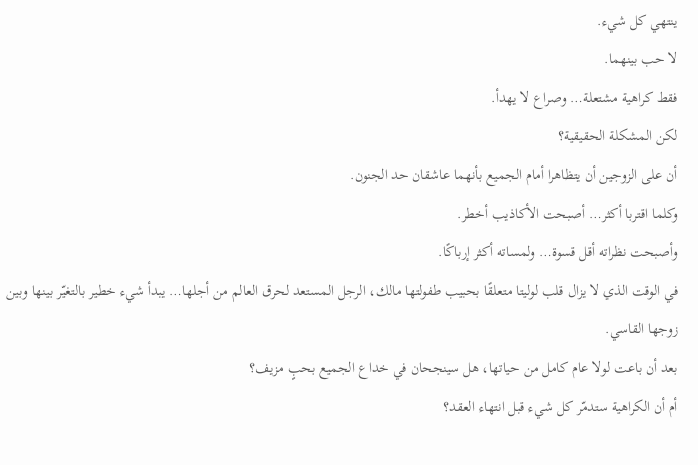ينتهي كل شيء.
لا حب بينهما.
فقط كراهية مشتعلة… وصراع لا يهدأ.
لكن المشكلة الحقيقية؟
أن على الزوجين أن يتظاهرا أمام الجميع بأنهما عاشقان حد الجنون.
وكلما اقتربا أكثر… أصبحت الأكاذيب أخطر.
وأصبحت نظراته أقل قسوة… ولمساته أكثر إرباكًا.
في الوقت الذي لا يزال قلب لوليتا متعلقًا بحبيب طفولتها مالك، الرجل المستعد لحرق العالم من أجلها… يبدأ شيء خطير بالتغيّر بينها وبين زوجها القاسي.
بعد أن باعت لولا عام كامل من حياتها، هل سينجحان في خداع الجميع بحبٍ مزيف؟
أم أن الكراهية ستدمّر كل شيء قبل انتهاء العقد؟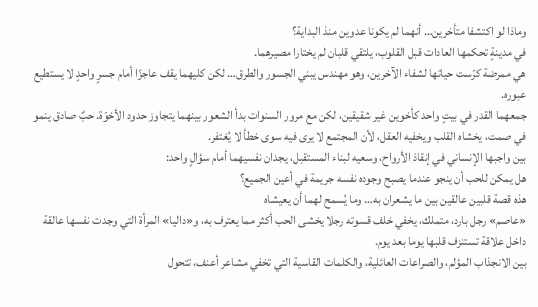وماذا لو اكتشفا متأخرين… أنهما لم يكونا عدوين منذ البداية؟
في مدينةٍ تحكمها العادات قبل القلوب، يلتقي قلبان لم يختارا مصيرهما.
هي ممرضة كرّست حياتها لشفاء الآخرين، وهو مهندس يبني الجسور والطرق… لكن كليهما يقف عاجزًا أمام جسرٍ واحدٍ لا يستطيع عبوره.
جمعهما القدر في بيتٍ واحد كأخوين غير شقيقين، لكن مع مرور السنوات بدأ الشعور بينهما يتجاوز حدود الأخوّة. حبٌ صادق ينمو في صمت، يخشاه القلب ويخفيه العقل، لأن المجتمع لا يرى فيه سوى خطأ لا يُغتفر.
بين واجبها الإنساني في إنقاذ الأرواح، وسعيه لبناء المستقبل، يجدان نفسيهما أمام سؤالٍ واحد:
هل يمكن للحب أن ينجو عندما يصبح وجوده نفسه جريمة في أعين الجميع؟
هذه قصة قلبين عالقين بين ما يشعران به… وما يُسمح لهما أن يعيشاه
«عاصم» رجل بارد، متملك، يخفي خلف قسوته رجلا يخشى الحب أكثر مما يعترف به، و«داليا» المرأة التي وجدت نفسها عالقة داخل علاقة تستنزف قلبها يوما بعد يوم.
بين الانجذاب المؤلم، والصراعات العائلية، والكلمات القاسية التي تخفي مشاعر أعنف، تتحول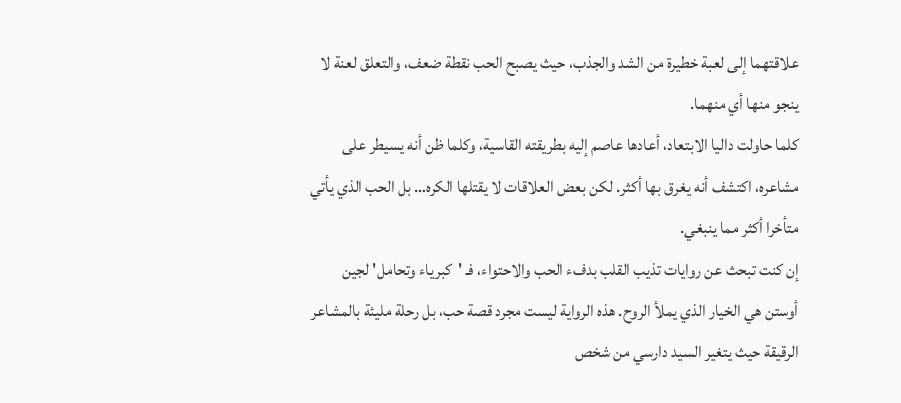علاقتهما إلى لعبة خطيرة من الشد والجذب، حيث يصبح الحب نقطة ضعف، والتعلق لعنة لا ينجو منها أي منهما.
كلما حاولت داليا الابتعاد، أعادها عاصم إليه بطريقته القاسية، وكلما ظن أنه يسيطر على مشاعره، اكتشف أنه يغرق بها أكثر. لكن بعض العلاقات لا يقتلها الكره… بل الحب الذي يأتي متأخرا أكثر مما ينبغي.
إن كنت تبحث عن روايات تذيب القلب بدفء الحب والاحتواء، فـ 'كبرياء وتحامل' لجين أوستن هي الخيار الذي يملأ الروح. هذه الرواية ليست مجرد قصة حب، بل رحلة مليئة بالمشاعر الرقيقة حيث يتغير السيد دارسي من شخص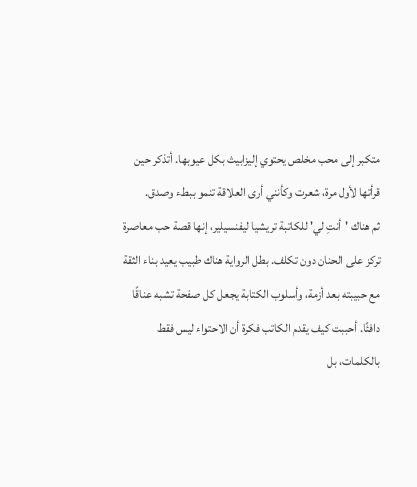متكبر إلى محب مخلص يحتوي إليزابيث بكل عيوبها. أتذكر حين قرأتها لأول مرة، شعرت وكأنني أرى العلاقة تنمو ببطء وصدق.
ثم هناك 'أنتِ لي' للكاتبة تريشيا ليفنسيلير، إنها قصة حب معاصرة تركز على الحنان دون تكلف. بطل الرواية هناك طبيب يعيد بناء الثقة مع حبيبته بعد أزمة، وأسلوب الكتابة يجعل كل صفحة تشبه عناقًا دافئًا. أحببت كيف يقدم الكاتب فكرة أن الاحتواء ليس فقط بالكلمات، بل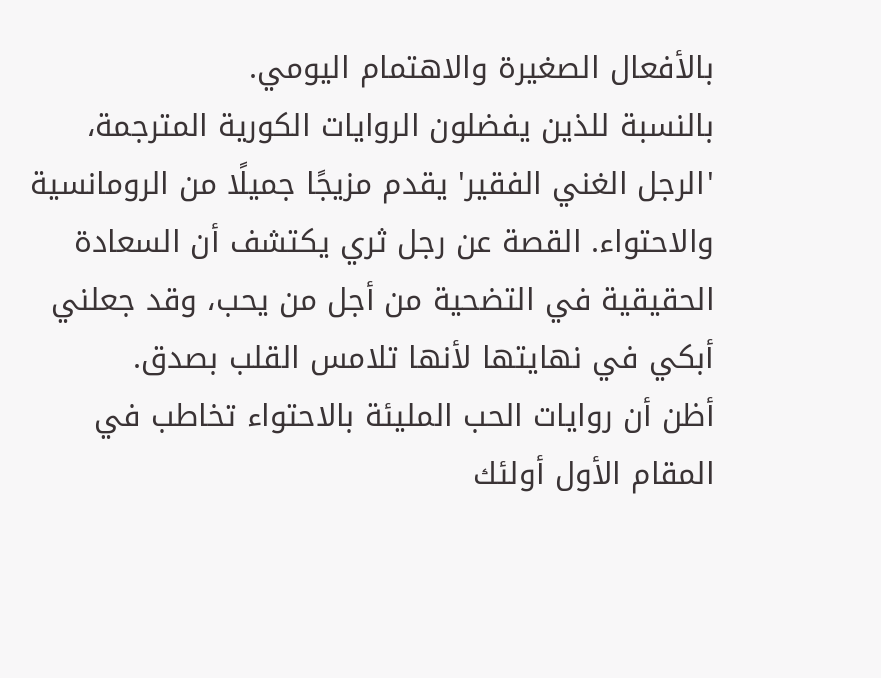بالأفعال الصغيرة والاهتمام اليومي.
بالنسبة للذين يفضلون الروايات الكورية المترجمة، 'الرجل الغني الفقير' يقدم مزيجًا جميلًا من الرومانسية والاحتواء. القصة عن رجل ثري يكتشف أن السعادة الحقيقية في التضحية من أجل من يحب، وقد جعلني أبكي في نهايتها لأنها تلامس القلب بصدق.
أظن أن روايات الحب المليئة بالاحتواء تخاطب في المقام الأول أولئك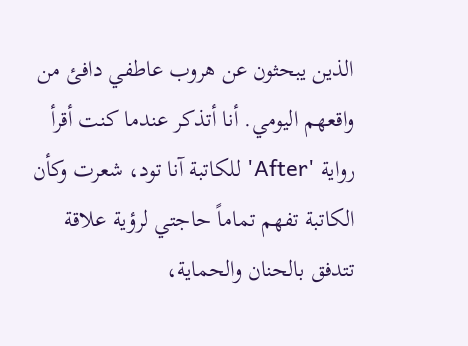الذين يبحثون عن هروب عاطفي دافئ من واقعهم اليومي. أنا أتذكر عندما كنت أقرأ رواية 'After' للكاتبة آنا تود، شعرت وكأن الكاتبة تفهم تماماً حاجتي لرؤية علاقة تتدفق بالحنان والحماية،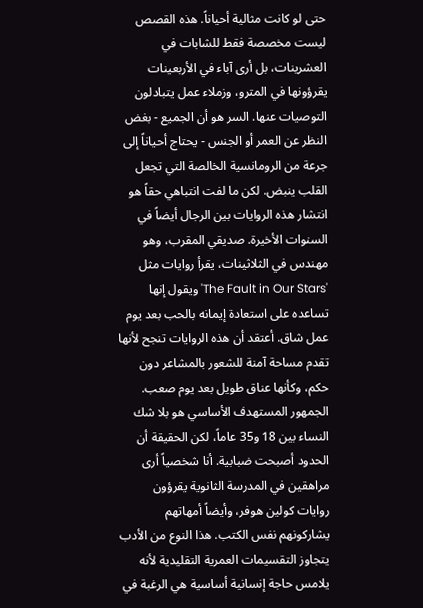حتى لو كانت مثالية أحياناً. هذه القصص ليست مخصصة فقط للشابات في العشرينات، بل أرى آباء في الأربعينات يقرؤونها في المترو، وزملاء عمل يتبادلون التوصيات عنها. السر هو أن الجميع - بغض النظر عن العمر أو الجنس - يحتاج أحياناً إلى جرعة من الرومانسية الخالصة التي تجعل القلب ينبض. لكن ما لفت انتباهي حقاً هو انتشار هذه الروايات بين الرجال أيضاً في السنوات الأخيرة. صديقي المقرب، وهو مهندس في الثلاثينات، يقرأ روايات مثل 'The Fault in Our Stars' ويقول إنها تساعده على استعادة إيمانه بالحب بعد يوم عمل شاق. أعتقد أن هذه الروايات تنجح لأنها تقدم مساحة آمنة للشعور بالمشاعر دون حكم، وكأنها عناق طويل بعد يوم صعب.
الجمهور المستهدف الأساسي هو بلا شك النساء بين 18 و35 عاماً، لكن الحقيقة أن الحدود أصبحت ضبابية. أنا شخصياً أرى مراهقين في المدرسة الثانوية يقرؤون روايات كولين هوفر، وأيضاً أمهاتهم يشاركونهم نفس الكتب. هذا النوع من الأدب يتجاوز التقسيمات العمرية التقليدية لأنه يلامس حاجة إنسانية أساسية هي الرغبة في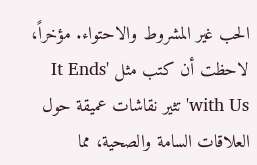الحب غير المشروط والاحتواء. مؤخراً، لاحظت أن كتب مثل 'It Ends with Us' تثير نقاشات عميقة حول العلاقات السامة والصحية، مما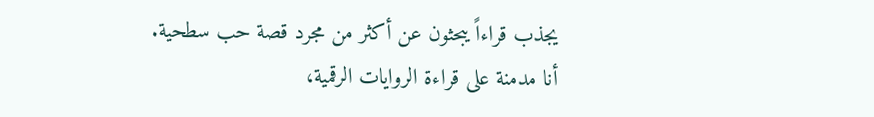يجذب قراءاً يبحثون عن أكثر من مجرد قصة حب سطحية.
أنا مدمنة على قراءة الروايات الرقمية،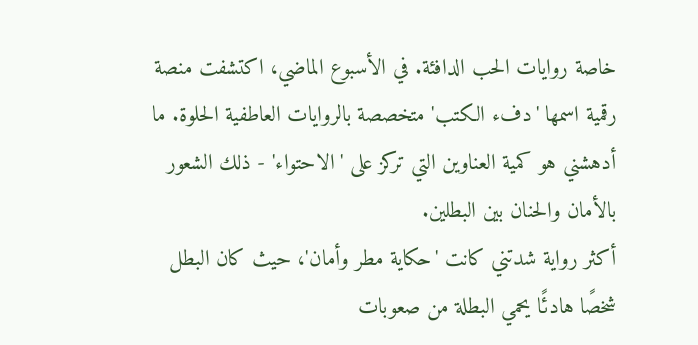خاصة روايات الحب الدافئة. في الأسبوع الماضي، اكتشفت منصة رقمية اسمها 'دفء الكتب' متخصصة بالروايات العاطفية الحلوة. ما أدهشني هو كمية العناوين التي تركز على 'الاحتواء' - ذلك الشعور بالأمان والحنان بين البطلين.
أكثر رواية شدتني كانت 'حكاية مطر وأمان'، حيث كان البطل شخصًا هادئًا يحمي البطلة من صعوبات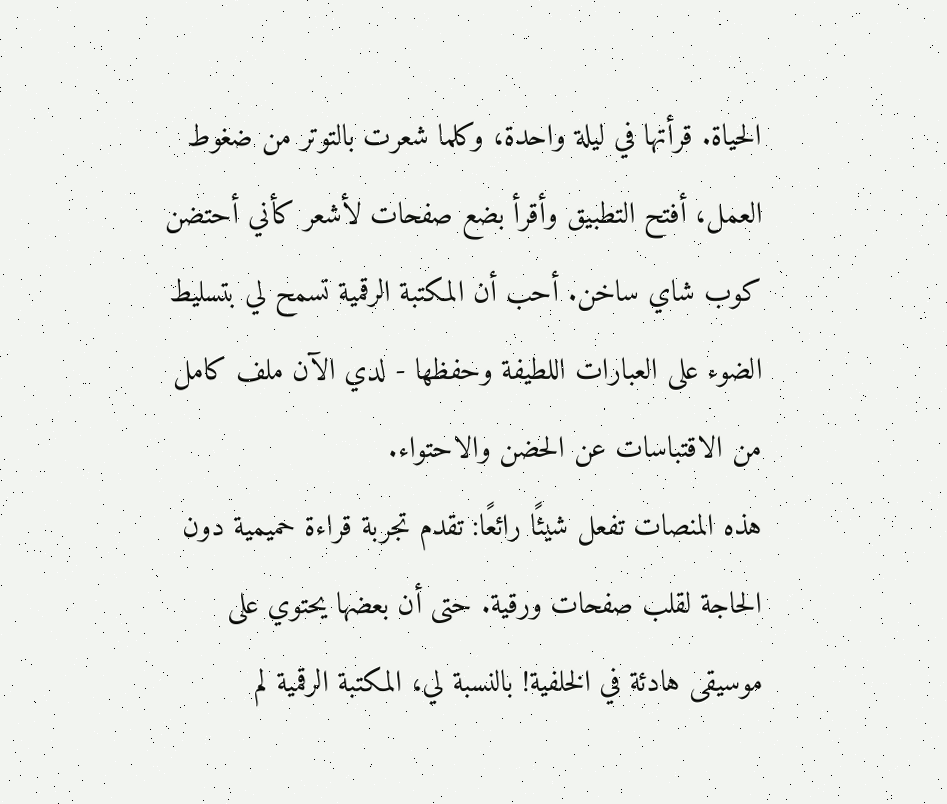الحياة. قرأتها في ليلة واحدة، وكلما شعرت بالتوتر من ضغوط العمل، أفتح التطبيق وأقرأ بضع صفحات لأشعر كأني أحتضن كوب شاي ساخن. أحب أن المكتبة الرقمية تسمح لي بتسليط الضوء على العبارات اللطيفة وحفظها - لدي الآن ملف كامل من الاقتباسات عن الحضن والاحتواء.
هذه المنصات تفعل شيئًا رائعًا: تقدم تجربة قراءة حميمية دون الحاجة لقلب صفحات ورقية. حتى أن بعضها يحتوي على موسيقى هادئة في الخلفية! بالنسبة لي، المكتبة الرقمية لم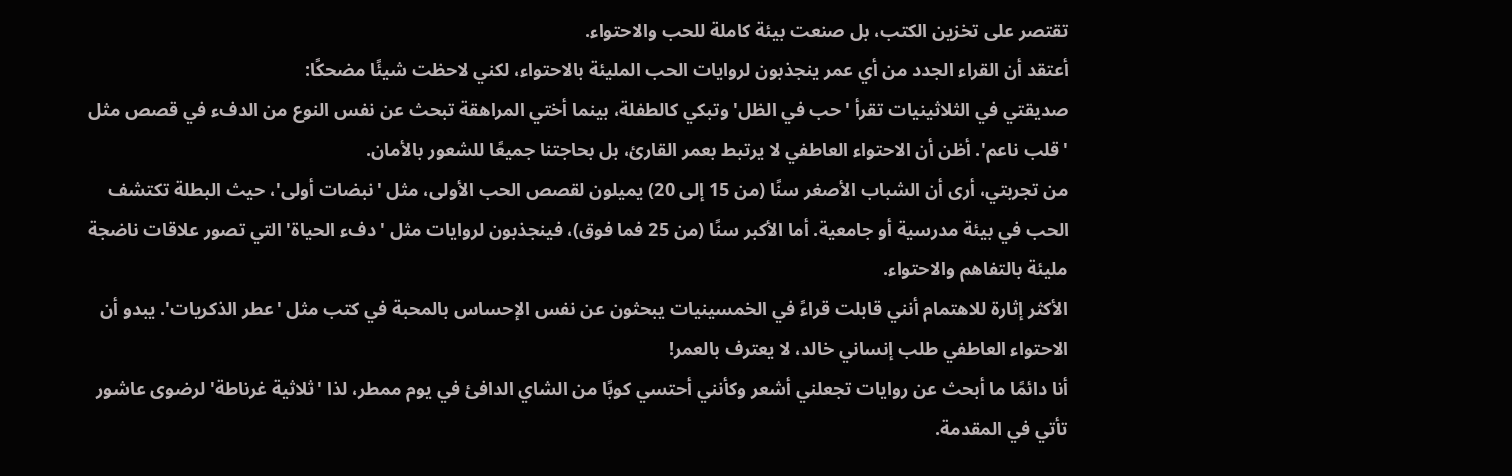تقتصر على تخزين الكتب، بل صنعت بيئة كاملة للحب والاحتواء.
أعتقد أن القراء الجدد من أي عمر ينجذبون لروايات الحب المليئة بالاحتواء، لكني لاحظت شيئًا مضحكًا:
صديقتي في الثلاثينيات تقرأ 'حب في الظل' وتبكي كالطفلة، بينما أختي المراهقة تبحث عن نفس النوع من الدفء في قصص مثل 'قلب ناعم'. أظن أن الاحتواء العاطفي لا يرتبط بعمر القارئ، بل بحاجتنا جميعًا للشعور بالأمان.
من تجربتي، أرى أن الشباب الأصغر سنًا (من 15 إلى 20) يميلون لقصص الحب الأولى، مثل 'نبضات أولى'، حيث البطلة تكتشف الحب في بيئة مدرسية أو جامعية. أما الأكبر سنًا (من 25 فما فوق)، فينجذبون لروايات مثل 'دفء الحياة' التي تصور علاقات ناضجة مليئة بالتفاهم والاحتواء.
الأكثر إثارة للاهتمام أنني قابلت قراءً في الخمسينيات يبحثون عن نفس الإحساس بالمحبة في كتب مثل 'عطر الذكريات'. يبدو أن الاحتواء العاطفي طلب إنساني خالد، لا يعترف بالعمر!
أنا دائمًا ما أبحث عن روايات تجعلني أشعر وكأنني أحتسي كوبًا من الشاي الدافئ في يوم ممطر، لذا 'ثلاثية غرناطة' لرضوى عاشور تأتي في المقدمة.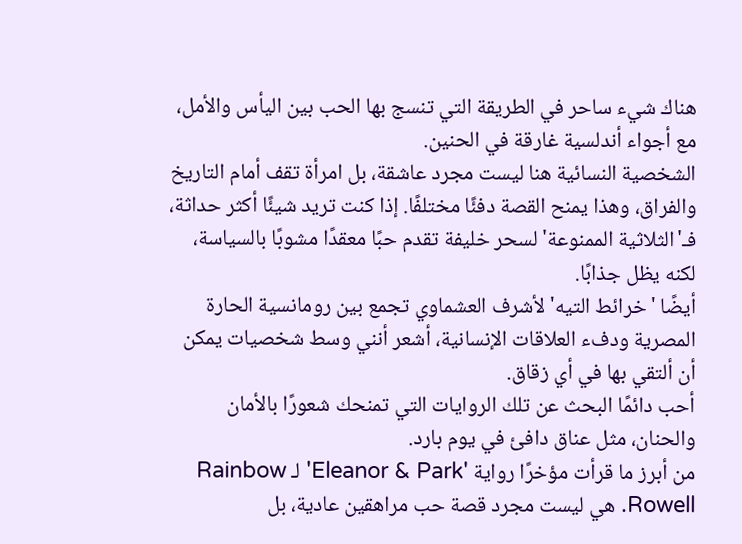هناك شيء ساحر في الطريقة التي تنسج بها الحب بين اليأس والأمل، مع أجواء أندلسية غارقة في الحنين.
الشخصية النسائية هنا ليست مجرد عاشقة، بل امرأة تقف أمام التاريخ والفراق، وهذا يمنح القصة دفئًا مختلفًا. إذا كنت تريد شيئًا أكثر حداثة، فـ'الثلاثية الممنوعة' لسحر خليفة تقدم حبًا معقدًا مشوبًا بالسياسة، لكنه يظل جذابًا.
أيضًا 'خرائط التيه' لأشرف العشماوي تجمع بين رومانسية الحارة المصرية ودفء العلاقات الإنسانية، أشعر أنني وسط شخصيات يمكن أن ألتقي بها في أي زقاق.
أحب دائمًا البحث عن تلك الروايات التي تمنحك شعورًا بالأمان والحنان، مثل عناق دافئ في يوم بارد.
من أبرز ما قرأت مؤخرًا رواية 'Eleanor & Park' لـ Rainbow Rowell. هي ليست مجرد قصة حب مراهقين عادية، بل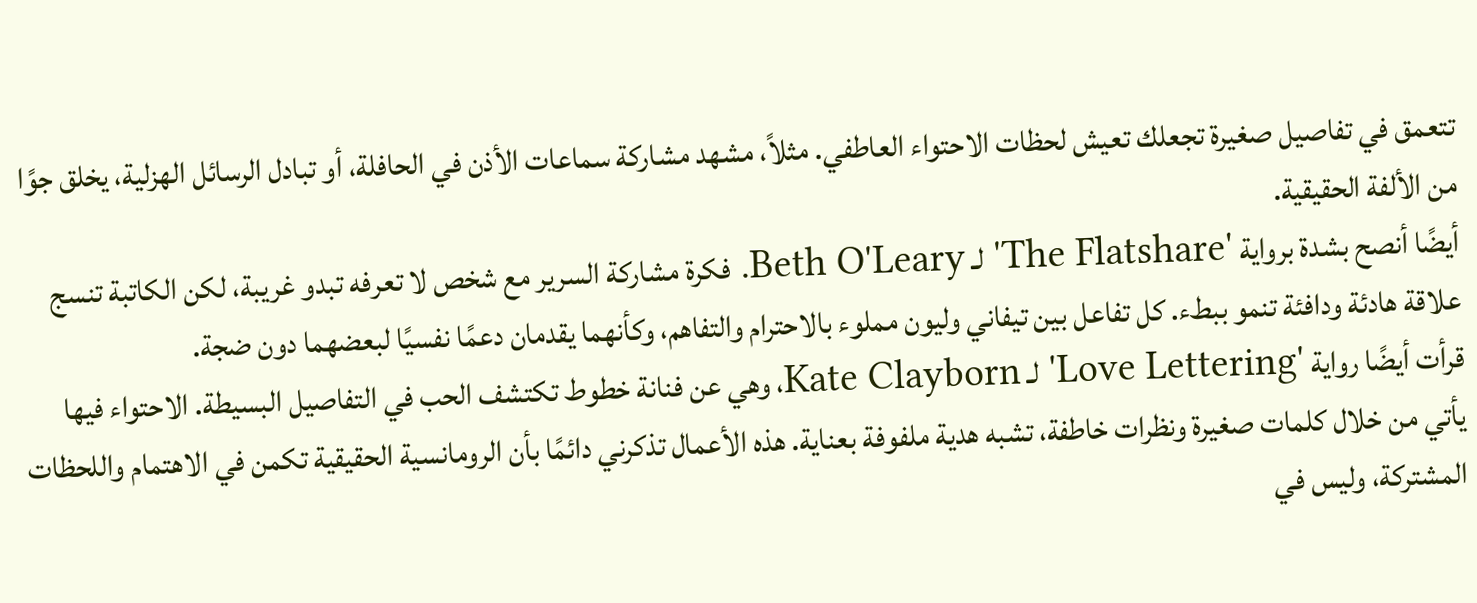تتعمق في تفاصيل صغيرة تجعلك تعيش لحظات الاحتواء العاطفي. مثلاً، مشهد مشاركة سماعات الأذن في الحافلة، أو تبادل الرسائل الهزلية، يخلق جوًا من الألفة الحقيقية.
أيضًا أنصح بشدة برواية 'The Flatshare' لـ Beth O'Leary. فكرة مشاركة السرير مع شخص لا تعرفه تبدو غريبة، لكن الكاتبة تنسج علاقة هادئة ودافئة تنمو ببطء. كل تفاعل بين تيفاني وليون مملوء بالاحترام والتفاهم، وكأنهما يقدمان دعمًا نفسيًا لبعضهما دون ضجة.
قرأت أيضًا رواية 'Love Lettering' لـ Kate Clayborn، وهي عن فنانة خطوط تكتشف الحب في التفاصيل البسيطة. الاحتواء فيها يأتي من خلال كلمات صغيرة ونظرات خاطفة، تشبه هدية ملفوفة بعناية. هذه الأعمال تذكرني دائمًا بأن الرومانسية الحقيقية تكمن في الاهتمام واللحظات المشتركة، وليس في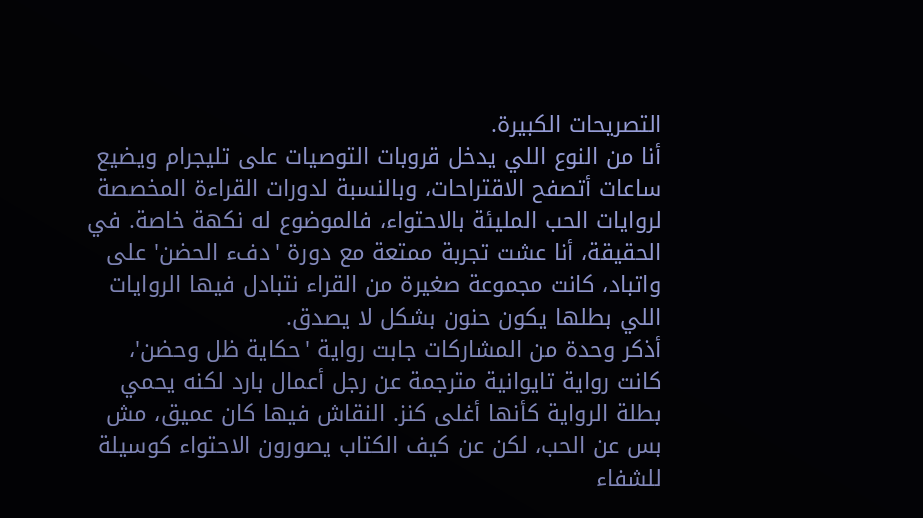التصريحات الكبيرة.
أنا من النوع اللي يدخل قروبات التوصيات على تليجرام ويضيع ساعات أتصفح الاقتراحات، وبالنسبة لدورات القراءة المخصصة لروايات الحب المليئة بالاحتواء، فالموضوع له نكهة خاصة. في الحقيقة، أنا عشت تجربة ممتعة مع دورة 'دفء الحضن' على واتباد، كانت مجموعة صغيرة من القراء نتبادل فيها الروايات اللي بطلها يكون حنون بشكل لا يصدق.
أذكر وحدة من المشاركات جابت رواية 'حكاية ظل وحضن'، كانت رواية تايوانية مترجمة عن رجل أعمال بارد لكنه يحمي بطلة الرواية كأنها أغلى كنز. النقاش فيها كان عميق، مش بس عن الحب، لكن عن كيف الكتاب يصورون الاحتواء كوسيلة للشفاء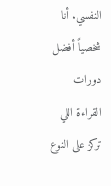النفسي. أنا شخصياً أفضل دورات القراءة اللي تركز على النوع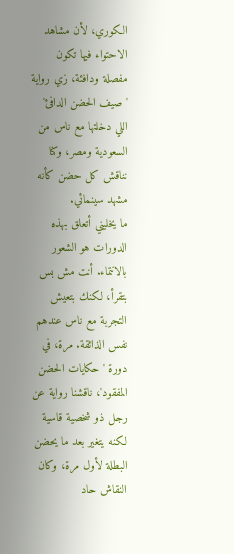الكوري، لأن مشاهد الاحتواء فيها تكون مفصلة ودافئة، زي رواية 'صيف الحضن الدافئ' اللي دخلتها مع ناس من السعودية ومصر، وكنا نناقش كل حضن كأنه مشهد سينمائي.
ما يخليني أتعلق بهذه الدورات هو الشعور بالانتماء. أنت مش بس بتقرأ، لكنك بتعيش التجربة مع ناس عندهم نفس الذائقة. مرة، في دورة 'حكايات الحضن المفقود'، ناقشنا رواية عن رجل ذو شخصية قاسية لكنه يتغير بعد ما يحضن البطلة لأول مرة، وكان النقاش حاد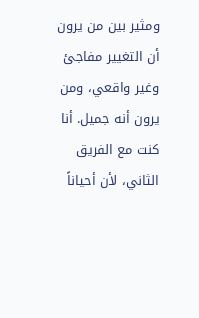ومثير بين من يرون أن التغيير مفاجئ وغير واقعي، ومن يرون أنه جميل. أنا كنت مع الفريق الثاني، لأن أحياناً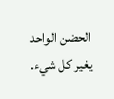الحضن الواحد يغير كل شيء.